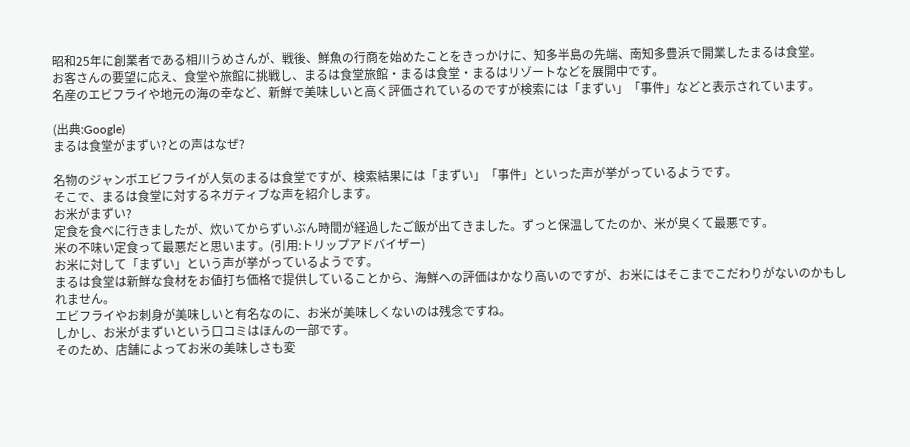昭和25年に創業者である相川うめさんが、戦後、鮮魚の行商を始めたことをきっかけに、知多半島の先端、南知多豊浜で開業したまるは食堂。
お客さんの要望に応え、食堂や旅館に挑戦し、まるは食堂旅館・まるは食堂・まるはリゾートなどを展開中です。
名産のエビフライや地元の海の幸など、新鮮で美味しいと高く評価されているのですが検索には「まずい」「事件」などと表示されています。

(出典:Google)
まるは食堂がまずい?との声はなぜ?

名物のジャンボエビフライが人気のまるは食堂ですが、検索結果には「まずい」「事件」といった声が挙がっているようです。
そこで、まるは食堂に対するネガティブな声を紹介します。
お米がまずい?
定食を食べに行きましたが、炊いてからずいぶん時間が経過したご飯が出てきました。ずっと保温してたのか、米が臭くて最悪です。
米の不味い定食って最悪だと思います。(引用:トリップアドバイザー)
お米に対して「まずい」という声が挙がっているようです。
まるは食堂は新鮮な食材をお値打ち価格で提供していることから、海鮮への評価はかなり高いのですが、お米にはそこまでこだわりがないのかもしれません。
エビフライやお刺身が美味しいと有名なのに、お米が美味しくないのは残念ですね。
しかし、お米がまずいという口コミはほんの一部です。
そのため、店舗によってお米の美味しさも変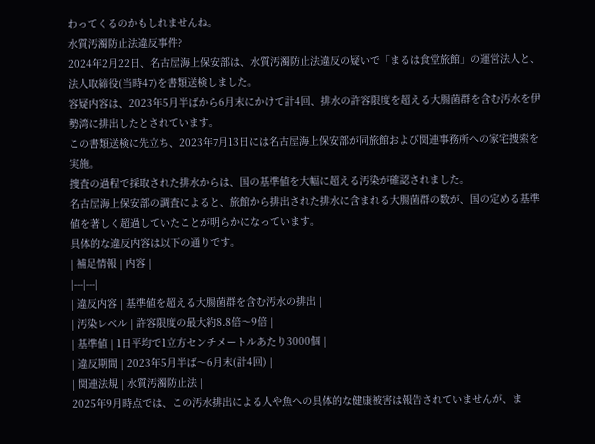わってくるのかもしれませんね。
水質汚濁防止法違反事件?
2024年2月22日、名古屋海上保安部は、水質汚濁防止法違反の疑いで「まるは食堂旅館」の運営法人と、法人取締役(当時47)を書類送検しました。
容疑内容は、2023年5月半ばから6月末にかけて計4回、排水の許容限度を超える大腸菌群を含む汚水を伊勢湾に排出したとされています。
この書類送検に先立ち、2023年7月13日には名古屋海上保安部が同旅館および関連事務所への家宅捜索を実施。
捜査の過程で採取された排水からは、国の基準値を大幅に超える汚染が確認されました。
名古屋海上保安部の調査によると、旅館から排出された排水に含まれる大腸菌群の数が、国の定める基準値を著しく超過していたことが明らかになっています。
具体的な違反内容は以下の通りです。
| 補足情報 | 内容 |
|---|---|
| 違反内容 | 基準値を超える大腸菌群を含む汚水の排出 |
| 汚染レベル | 許容限度の最大約8.8倍〜9倍 |
| 基準値 | 1日平均で1立方センチメートルあたり3000個 |
| 違反期間 | 2023年5月半ば〜6月末(計4回) |
| 関連法規 | 水質汚濁防止法 |
2025年9月時点では、この汚水排出による人や魚への具体的な健康被害は報告されていませんが、ま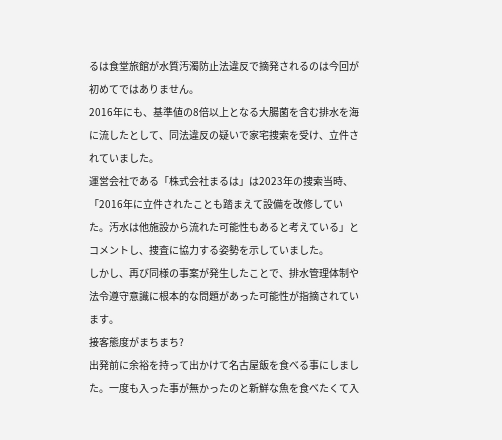るは食堂旅館が水質汚濁防止法違反で摘発されるのは今回が初めてではありません。
2016年にも、基準値の8倍以上となる大腸菌を含む排水を海に流したとして、同法違反の疑いで家宅捜索を受け、立件されていました。
運営会社である「株式会社まるは」は2023年の捜索当時、「2016年に立件されたことも踏まえて設備を改修していた。汚水は他施設から流れた可能性もあると考えている」とコメントし、捜査に協力する姿勢を示していました。
しかし、再び同様の事案が発生したことで、排水管理体制や法令遵守意識に根本的な問題があった可能性が指摘されています。
接客態度がまちまち?
出発前に余裕を持って出かけて名古屋飯を食べる事にしました。一度も入った事が無かったのと新鮮な魚を食べたくて入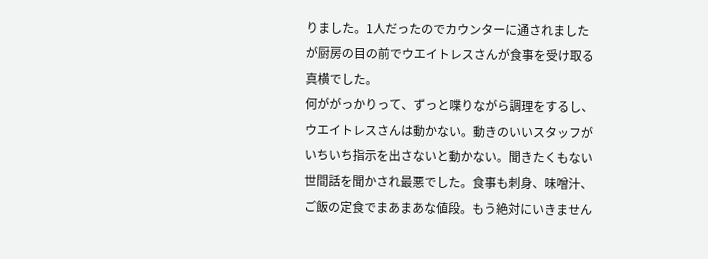りました。1人だったのでカウンターに通されましたが厨房の目の前でウエイトレスさんが食事を受け取る真横でした。
何ががっかりって、ずっと喋りながら調理をするし、ウエイトレスさんは動かない。動きのいいスタッフがいちいち指示を出さないと動かない。聞きたくもない世間話を聞かされ最悪でした。食事も刺身、味噌汁、ご飯の定食でまあまあな値段。もう絶対にいきません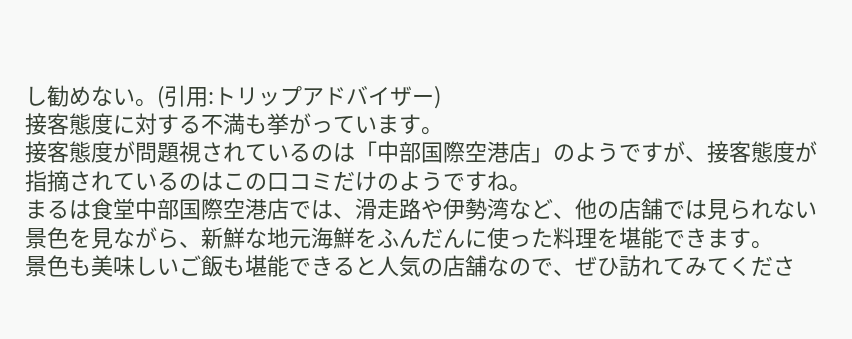し勧めない。(引用:トリップアドバイザー)
接客態度に対する不満も挙がっています。
接客態度が問題視されているのは「中部国際空港店」のようですが、接客態度が指摘されているのはこの口コミだけのようですね。
まるは食堂中部国際空港店では、滑走路や伊勢湾など、他の店舗では見られない景色を見ながら、新鮮な地元海鮮をふんだんに使った料理を堪能できます。
景色も美味しいご飯も堪能できると人気の店舗なので、ぜひ訪れてみてくださ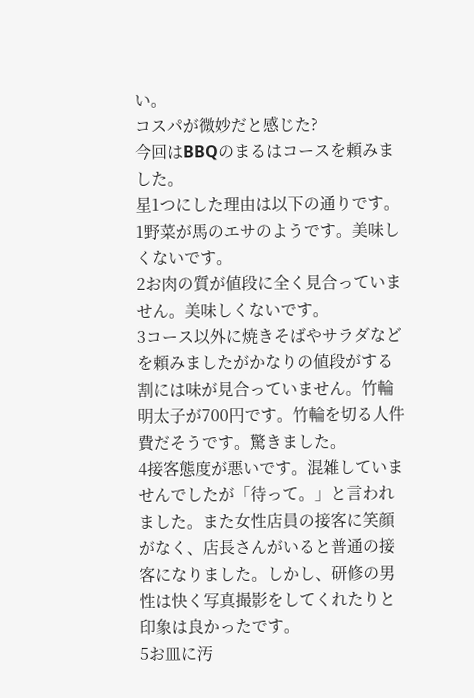い。
コスパが微妙だと感じた?
今回はBBQのまるはコースを頼みました。
星1つにした理由は以下の通りです。
1野菜が馬のエサのようです。美味しくないです。
2お肉の質が値段に全く見合っていません。美味しくないです。
3コース以外に焼きそばやサラダなどを頼みましたがかなりの値段がする割には味が見合っていません。竹輪明太子が700円です。竹輪を切る人件費だそうです。驚きました。
4接客態度が悪いです。混雑していませんでしたが「待って。」と言われました。また女性店員の接客に笑顔がなく、店長さんがいると普通の接客になりました。しかし、研修の男性は快く写真撮影をしてくれたりと印象は良かったです。
5お皿に汚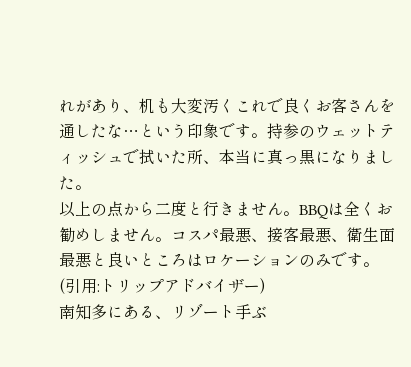れがあり、机も大変汚くこれで良くお客さんを通したな…という印象です。持参のウェットティッシュで拭いた所、本当に真っ黒になりました。
以上の点から二度と行きません。BBQは全くお勧めしません。コスパ最悪、接客最悪、衛生面最悪と良いところはロケーションのみです。(引用:トリップアドバイザー)
南知多にある、リゾート手ぶ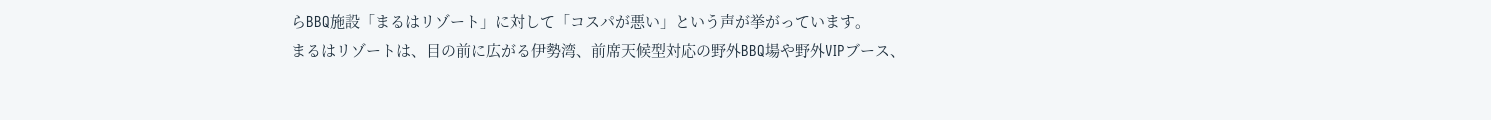らBBQ施設「まるはリゾート」に対して「コスパが悪い」という声が挙がっています。
まるはリゾートは、目の前に広がる伊勢湾、前席天候型対応の野外BBQ場や野外VIPブース、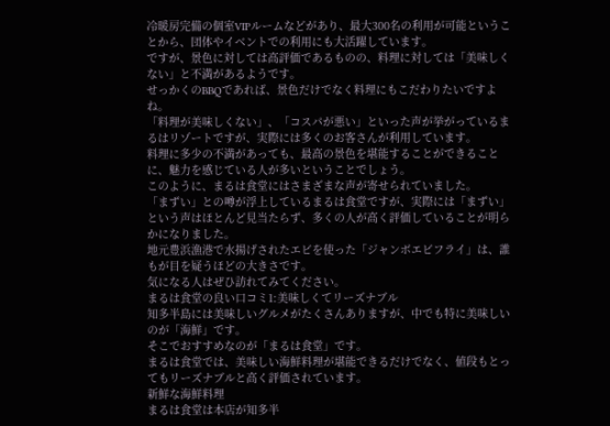冷暖房完備の個室VIPルームなどがあり、最大300名の利用が可能ということから、団体やイベントでの利用にも大活躍しています。
ですが、景色に対しては高評価であるものの、料理に対しては「美味しくない」と不満があるようです。
せっかくのBBQであれば、景色だけでなく料理にもこだわりたいですよね。
「料理が美味しくない」、「コスパが悪い」といった声が挙がっているまるはリゾートですが、実際には多くのお客さんが利用しています。
料理に多少の不満があっても、最高の景色を堪能することができることに、魅力を感じている人が多いということでしょう。
このように、まるは食堂にはさまざまな声が寄せられていました。
「まずい」との噂が浮上しているまるは食堂ですが、実際には「まずい」という声はほとんど見当たらず、多くの人が高く評価していることが明らかになりました。
地元豊浜漁港で水揚げされたエビを使った「ジャンボエビフライ」は、誰もが目を疑うほどの大きさです。
気になる人はぜひ訪れてみてください。
まるは食堂の良い口コミ1:美味しくてリーズナブル
知多半島には美味しいグルメがたくさんありますが、中でも特に美味しいのが「海鮮」です。
そこでおすすめなのが「まるは食堂」です。
まるは食堂では、美味しい海鮮料理が堪能できるだけでなく、値段もとってもリーズナブルと高く評価されています。
新鮮な海鮮料理
まるは食堂は本店が知多半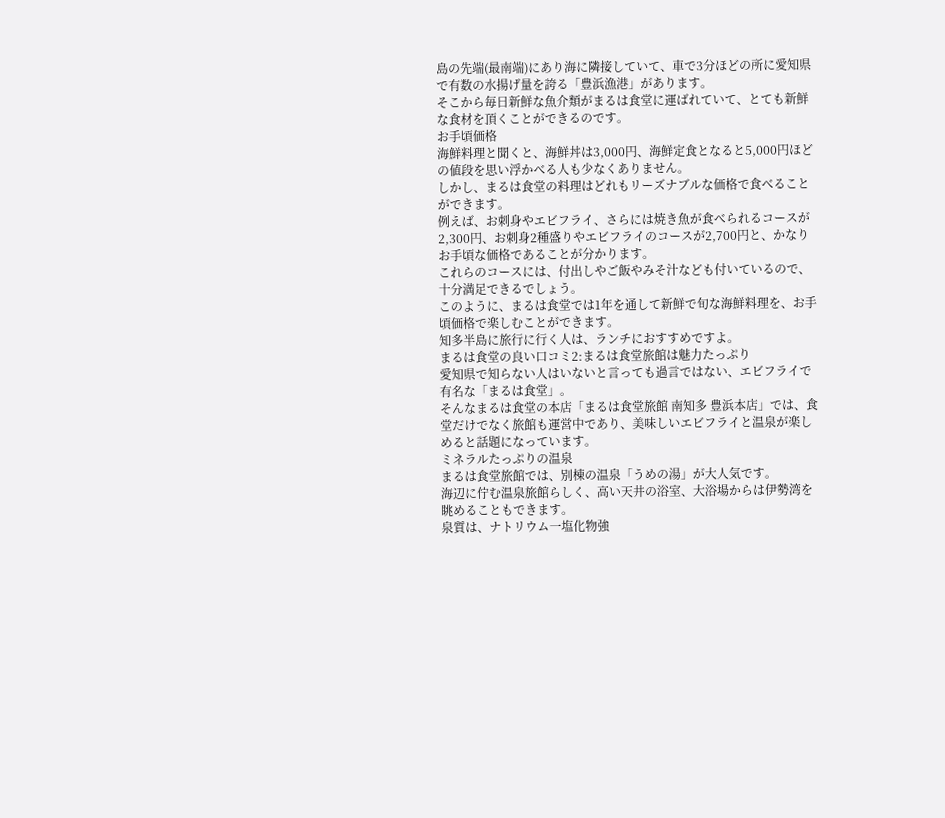島の先端(最南端)にあり海に隣接していて、車で3分ほどの所に愛知県で有数の水揚げ量を誇る「豊浜漁港」があります。
そこから毎日新鮮な魚介類がまるは食堂に運ばれていて、とても新鮮な食材を頂くことができるのです。
お手頃価格
海鮮料理と聞くと、海鮮丼は3,000円、海鮮定食となると5,000円ほどの値段を思い浮かべる人も少なくありません。
しかし、まるは食堂の料理はどれもリーズナブルな価格で食べることができます。
例えば、お刺身やエビフライ、さらには焼き魚が食べられるコースが2,300円、お刺身2種盛りやエビフライのコースが2,700円と、かなりお手頃な価格であることが分かります。
これらのコースには、付出しやご飯やみそ汁なども付いているので、十分満足できるでしょう。
このように、まるは食堂では1年を通して新鮮で旬な海鮮料理を、お手頃価格で楽しむことができます。
知多半島に旅行に行く人は、ランチにおすすめですよ。
まるは食堂の良い口コミ2:まるは食堂旅館は魅力たっぷり
愛知県で知らない人はいないと言っても過言ではない、エビフライで有名な「まるは食堂」。
そんなまるは食堂の本店「まるは食堂旅館 南知多 豊浜本店」では、食堂だけでなく旅館も運営中であり、美味しいエビフライと温泉が楽しめると話題になっています。
ミネラルたっぷりの温泉
まるは食堂旅館では、別棟の温泉「うめの湯」が大人気です。
海辺に佇む温泉旅館らしく、高い天井の浴室、大浴場からは伊勢湾を眺めることもできます。
泉質は、ナトリウム一塩化物強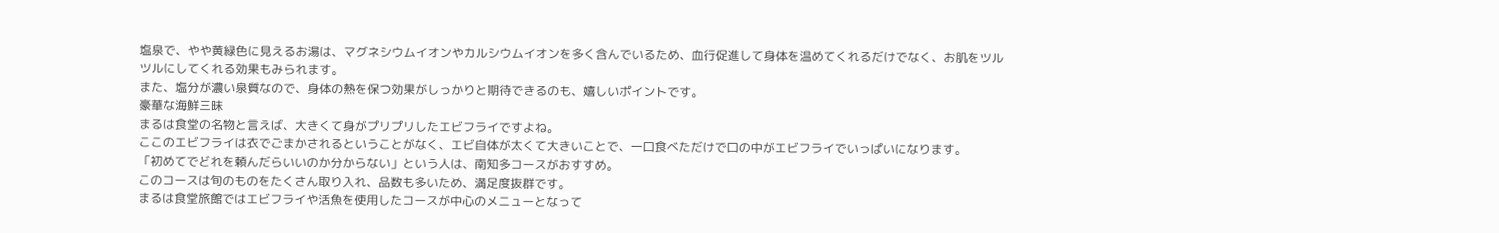塩泉で、やや黄緑色に見えるお湯は、マグネシウムイオンやカルシウムイオンを多く含んでいるため、血行促進して身体を温めてくれるだけでなく、お肌をツルツルにしてくれる効果もみられます。
また、塩分が濃い泉質なので、身体の熱を保つ効果がしっかりと期待できるのも、嬉しいポイントです。
豪華な海鮮三昧
まるは食堂の名物と言えば、大きくて身がプリプリしたエビフライですよね。
ここのエビフライは衣でごまかされるということがなく、エビ自体が太くて大きいことで、一口食べただけで口の中がエビフライでいっぱいになります。
「初めてでどれを頼んだらいいのか分からない」という人は、南知多コースがおすすめ。
このコースは旬のものをたくさん取り入れ、品数も多いため、満足度抜群です。
まるは食堂旅館ではエビフライや活魚を使用したコースが中心のメニューとなって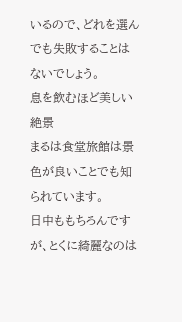いるので、どれを選んでも失敗することはないでしょう。
息を飲むほど美しい絶景
まるは食堂旅館は景色が良いことでも知られています。
日中ももちろんですが、とくに綺麗なのは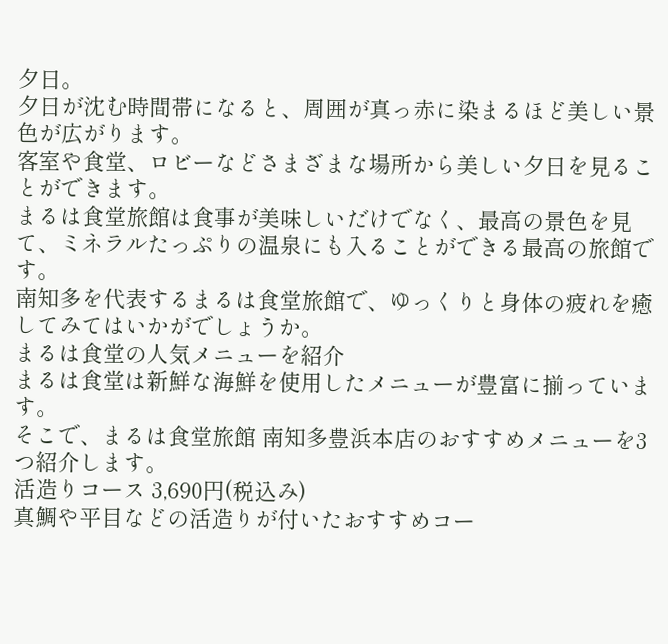夕日。
夕日が沈む時間帯になると、周囲が真っ赤に染まるほど美しい景色が広がります。
客室や食堂、ロビーなどさまざまな場所から美しい夕日を見ることができます。
まるは食堂旅館は食事が美味しいだけでなく、最高の景色を見て、ミネラルたっぷりの温泉にも入ることができる最高の旅館です。
南知多を代表するまるは食堂旅館で、ゆっくりと身体の疲れを癒してみてはいかがでしょうか。
まるは食堂の人気メニューを紹介
まるは食堂は新鮮な海鮮を使用したメニューが豊富に揃っています。
そこで、まるは食堂旅館 南知多豊浜本店のおすすめメニューを3つ紹介します。
活造りコース 3,690円(税込み)
真鯛や平目などの活造りが付いたおすすめコー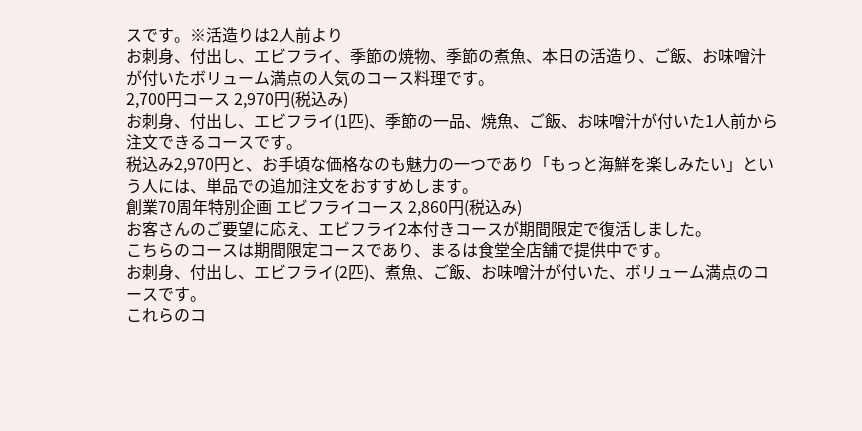スです。※活造りは2人前より
お刺身、付出し、エビフライ、季節の焼物、季節の煮魚、本日の活造り、ご飯、お味噌汁が付いたボリューム満点の人気のコース料理です。
2,700円コース 2,970円(税込み)
お刺身、付出し、エビフライ(1匹)、季節の一品、焼魚、ご飯、お味噌汁が付いた1人前から注文できるコースです。
税込み2,970円と、お手頃な価格なのも魅力の一つであり「もっと海鮮を楽しみたい」という人には、単品での追加注文をおすすめします。
創業70周年特別企画 エビフライコース 2,860円(税込み)
お客さんのご要望に応え、エビフライ2本付きコースが期間限定で復活しました。
こちらのコースは期間限定コースであり、まるは食堂全店舗で提供中です。
お刺身、付出し、エビフライ(2匹)、煮魚、ご飯、お味噌汁が付いた、ボリューム満点のコースです。
これらのコ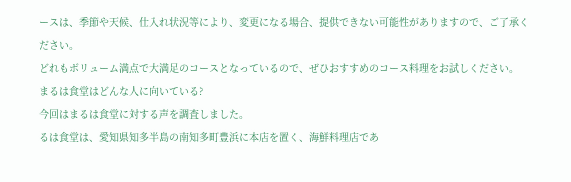ースは、季節や天候、仕入れ状況等により、変更になる場合、提供できない可能性がありますので、ご了承ください。
どれもボリューム満点で大満足のコースとなっているので、ぜひおすすめのコース料理をお試しください。
まるは食堂はどんな人に向いている?
今回はまるは食堂に対する声を調査しました。
るは食堂は、愛知県知多半島の南知多町豊浜に本店を置く、海鮮料理店であ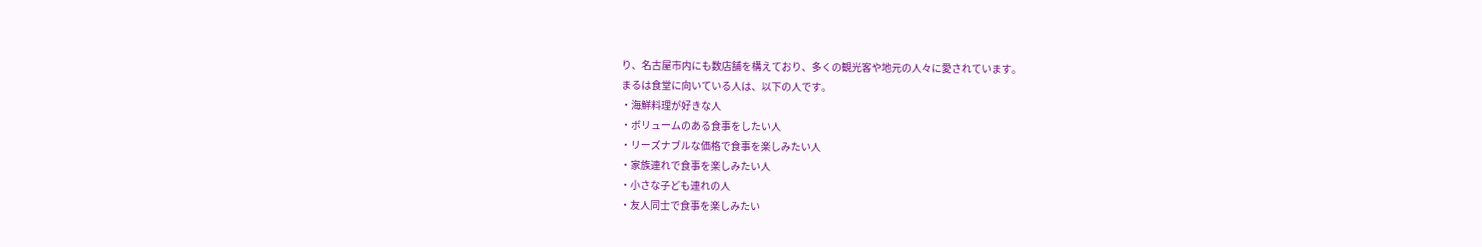り、名古屋市内にも数店舗を構えており、多くの観光客や地元の人々に愛されています。
まるは食堂に向いている人は、以下の人です。
・海鮮料理が好きな人
・ボリュームのある食事をしたい人
・リーズナブルな価格で食事を楽しみたい人
・家族連れで食事を楽しみたい人
・小さな子ども連れの人
・友人同士で食事を楽しみたい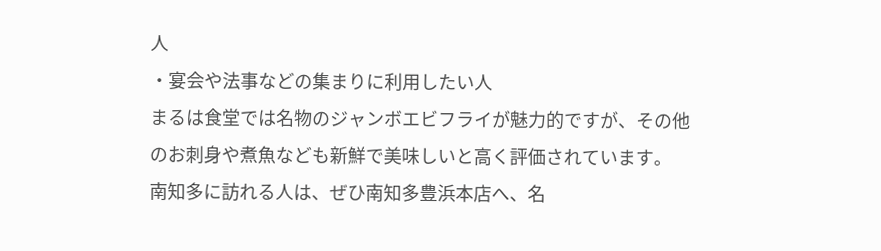人
・宴会や法事などの集まりに利用したい人
まるは食堂では名物のジャンボエビフライが魅力的ですが、その他のお刺身や煮魚なども新鮮で美味しいと高く評価されています。
南知多に訪れる人は、ぜひ南知多豊浜本店へ、名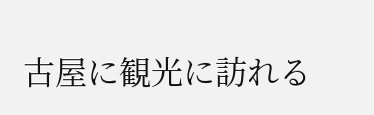古屋に観光に訪れる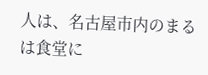人は、名古屋市内のまるは食堂に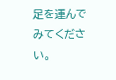足を運んでみてください。